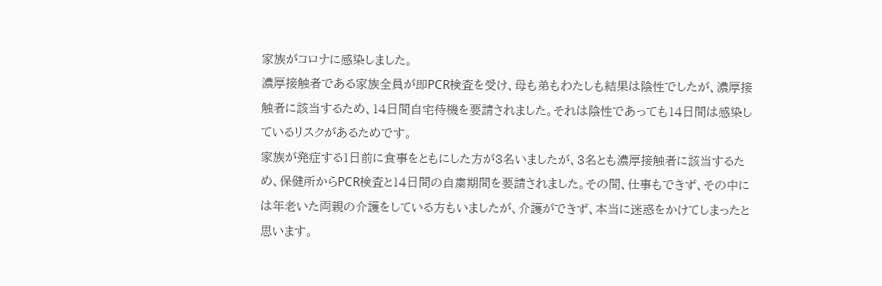家族がコロナに感染しました。
濃厚接触者である家族全員が即PCR検査を受け、母も弟もわたしも結果は陰性でしたが、濃厚接触者に該当するため、14日間自宅待機を要請されました。それは陰性であっても14日間は感染しているリスクがあるためです。
家族が発症する1日前に食事をともにした方が3名いましたが、3名とも濃厚接触者に該当するため、保健所からPCR検査と14日間の自粛期間を要請されました。その間、仕事もできず、その中には年老いた両親の介護をしている方もいましたが、介護ができず、本当に迷惑をかけてしまったと思います。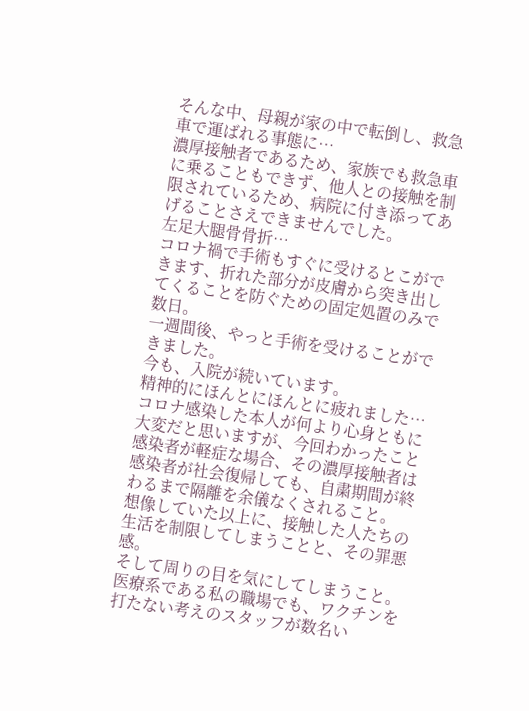そんな中、母親が家の中で転倒し、救急車で運ばれる事態に…
濃厚接触者であるため、家族でも救急車に乗ることもできず、他人との接触を制限されているため、病院に付き添ってあげることさえできませんでした。
左足大腿骨骨折…
コロナ禍で手術もすぐに受けるとこができます、折れた部分が皮膚から突き出してくることを防ぐための固定処置のみで数日。
一週間後、やっと手術を受けることができました。
今も、入院が続いています。
精神的にほんとにほんとに疲れました…
コロナ感染した本人が何より心身ともに大変だと思いますが、今回わかったこと
感染者が軽症な場合、その濃厚接触者は感染者が社会復帰しても、自粛期間が終わるまで隔離を余儀なくされること。
想像していた以上に、接触した人たちの生活を制限してしまうことと、その罪悪感。
そして周りの目を気にしてしまうこと。
医療系である私の職場でも、ワクチンを打たない考えのスタッフが数名い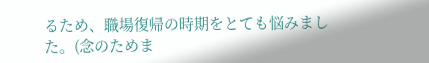るため、職場復帰の時期をとても悩みました。(念のためま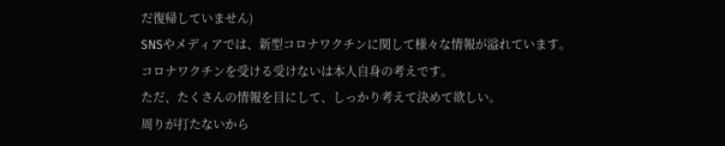だ復帰していません)
SNSやメディアでは、新型コロナワクチンに関して様々な情報が溢れています。
コロナワクチンを受ける受けないは本人自身の考えです。
ただ、たくさんの情報を目にして、しっかり考えて決めて欲しい。
周りが打たないから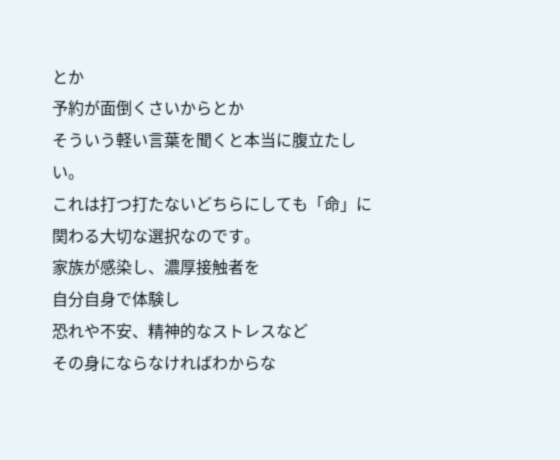とか
予約が面倒くさいからとか
そういう軽い言葉を聞くと本当に腹立たしい。
これは打つ打たないどちらにしても「命」に関わる大切な選択なのです。
家族が感染し、濃厚接触者を
自分自身で体験し
恐れや不安、精神的なストレスなど
その身にならなければわからな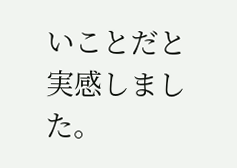いことだと実感しました。